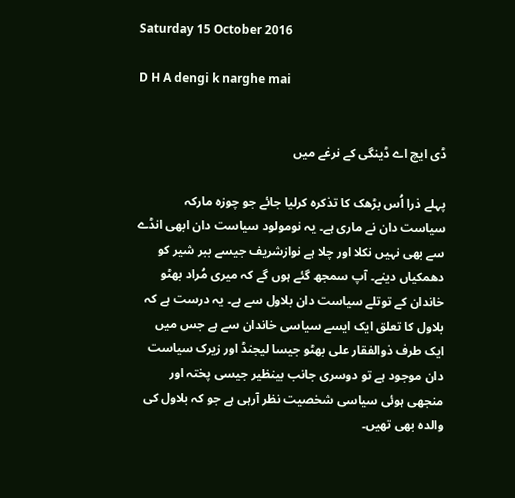Saturday 15 October 2016

D H A dengi k narghe mai


ڈی ایچ اے ڈینگی کے نرغے میں

پہلے ذرا اُس بڑھک کا تذکرہ کرلیا جائے جو چوزہ مارکہ سیاست دان نے ماری ہے۔ یہ نومولود سیاست دان ابھی انڈے سے بھی نہیں نکلا اور چلا ہے نوازشریف جیسے ببر شیر کو دھمکیاں دینے۔ آپ سمجھ گئے ہوں گے کہ میری مُراد بھٹو خاندان کے توتلے سیاست دان بلاول سے ہے۔ یہ درست ہے کہ بلاول کا تعلق ایک ایسے سیاسی خاندان سے ہے جس میں ایک طرف ذوالفقار علی بھٹو جیسا لیجنڈ اور زیرک سیاست دان موجود ہے تو دوسری جانب بینظیر جیسی پختہ اور منجھی ہوئی سیاسی شخصیت نظر آرہی ہے جو کہ بلاول کی والدہ بھی تھیں۔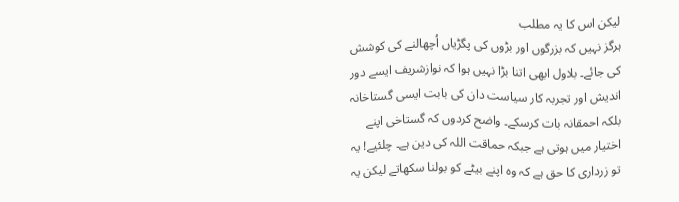لیکن اس کا یہ مطلب
ہرگز نہیں کہ بزرگوں اور بڑوں کی پگڑیاں اُچھالنے کی کوشش کی جائے۔ بلاول ابھی اتنا بڑا نہیں ہوا کہ نوازشریف ایسے دور اندیش اور تجربہ کار سیاست دان کی بابت ایسی گستاخانہ بلکہ احمقانہ بات کرسکے۔ واضح کردوں کہ گستاخی اپنے اختیار میں ہوتی ہے جبکہ حماقت اللہ کی دین ہے۔ چلئیے! یہ تو زرداری کا حق ہے کہ وہ اپنے بیٹے کو بولنا سکھاتے لیکن یہ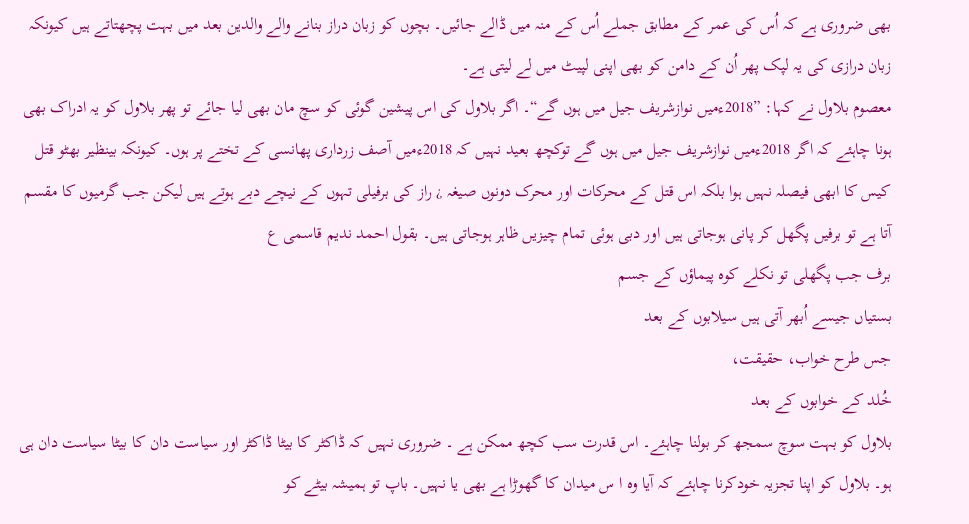بھی ضروری ہے کہ اُس کی عمر کے مطابق جملے اُس کے منہ میں ڈالے جائیں۔ بچوں کو زبان دراز بنانے والے والدین بعد میں بہت پچھتاتے ہیں کیونکہ زبان درازی کی یہ لپک پھر اُن کے دامن کو بھی اپنی لپیٹ میں لے لیتی ہے۔
معصوم بلاول نے کہا: ”2018ءمیں نوازشریف جیل میں ہوں گے“۔ اگر بلاول کی اس پیشین گوئی کو سچ مان بھی لیا جائے تو پھر بلاول کو یہ ادراک بھی ہونا چاہئے کہ اگر 2018ءمیں نوازشریف جیل میں ہوں گے توکچھ بعید نہیں کہ 2018ءمیں آصف زرداری پھانسی کے تختے پر ہوں۔ کیونکہ بینظیر بھٹو قتل کیس کا ابھی فیصلہ نہیں ہوا بلکہ اس قتل کے محرکات اور محرک دونوں صیغہ ¿ راز کی برفیلی تہوں کے نیچے دبے ہوتے ہیں لیکن جب گرمیوں کا مقسم آتا ہے تو برفیں پگھل کر پانی ہوجاتی ہیں اور دبی ہوئی تمام چیزیں ظاہر ہوجاتی ہیں۔ بقول احمد ندیم قاسمی ع
برف جب پگھلی تو نکلے کوہ پیماؤں کے جسم
بستیاں جیسے اُبھر آتی ہیں سیلابوں کے بعد
جس طرح خواب، حقیقت،
خُلد کے خوابوں کے بعد
بلاول کو بہت سوچ سمجھ کر بولنا چاہئے۔ اس قدرت سب کچھ ممکن ہے ۔ ضروری نہیں کہ ڈاکٹر کا بیٹا ڈاکٹر اور سیاست دان کا بیٹا سیاست دان ہی ہو۔ بلاول کو اپنا تجزیہ خودکرنا چاہئے کہ آیا وہ ا س میدان کا گھوڑا ہے بھی یا نہیں۔ باپ تو ہمیشہ بیٹے کو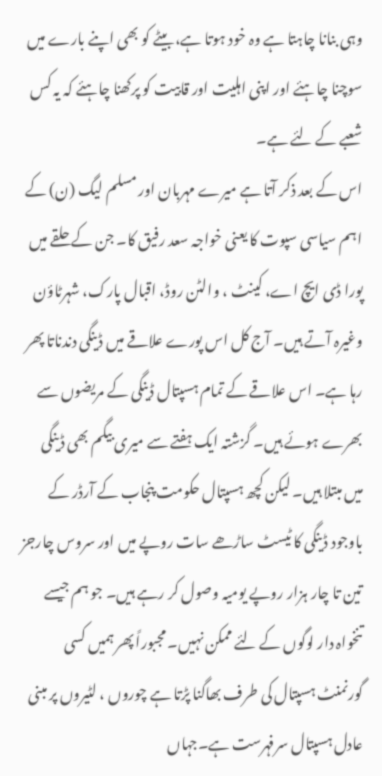وہی بنانا چاہتا ہے وہ خود ہوتا ہے، بیٹے کو بھی اپنے بارے میں سوچنا چاہئے اور اپنی اہلیت اور قابیت کو پرکھنا چاہئے کہ یہ کس شعبے کے لئے ہے۔
اس کے بعد ذکر آتا ہے میرے مہربان اور مسلم لیگ (ن) کے اہم سیاسی سپوت کا یعنی خواجہ سعد رفیق کا۔ جن کے حلقے میں پورا ڈی ایچ اے، کینٹ ، والٹن روڈ، اقبال پارک، شہرٹاؤن وغیرہ آتے ہیں۔ آج کل اس پورے علاقے میں ڈینگی دندناتا پھر رہا ہے۔ اس علاقے کے تمام ہسپتال ڈینگی کے مریضوں سے بھرے ہوئے ہیں۔ گزشتہ ایک ہفتے سے میری بیگم بھی ڈینگی میں مبتلا ہیں۔ لیکن کچھ ہسپتال حکومت پنجاب کے آرڈر کے باوجود ڈینگی کا ٹیسٹ ساڑھے سات روپے میں اور سروس چارجز تین تا چار ہزار روپے یومیہ وصول کر رہے ہیں۔ جو ہم جیسے تنخواہ دار لوگوں کے لئے ممکن نہیں۔ مجبوراً پھر ہمیں کسی گورنمنٹ ہسپتال کی طرف بھاگنا پڑتا ہے چوروں ، لٹیروں پر مبنی عادل ہسپتال سرفہرست ہے۔جہاں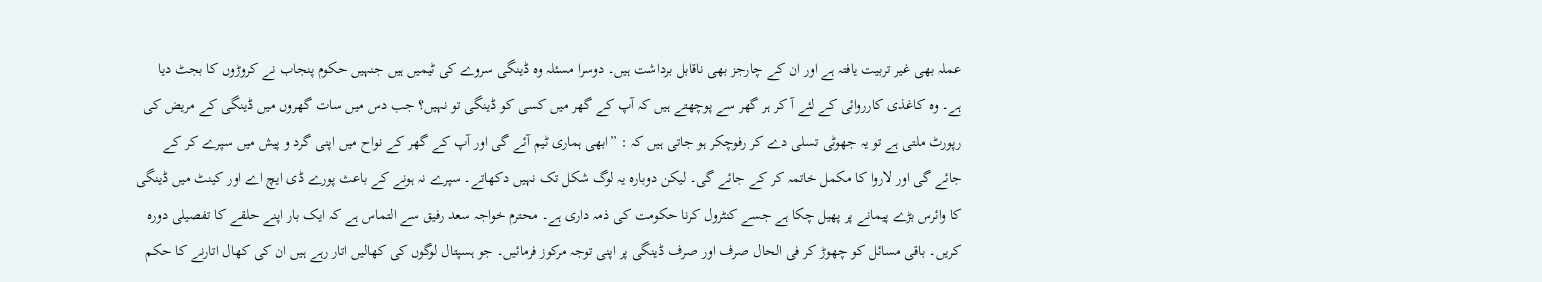عملہ بھی غیر تربیت یافتہ ہے اور ان کے چارجز بھی ناقابل برداشت ہیں۔ دوسرا مسئلہ وہ ڈینگی سروے کی ٹیمیں ہیں جنہیں حکوم پنجاب نے کروڑوں کا بجٹ دیا ہے۔ وہ کاغذی کارروائی کے لئے آ کر ہر گھر سے پوچھتے ہیں کہ آپ کے گھر میں کسی کو ڈینگی تو نہیں؟ جب دس میں سات گھروں میں ڈینگی کے مریض کی رپورٹ ملتی ہے تو یہ جھوٹی تسلی دے کر رفوچکر ہو جاتی ہیں کہ : ”ابھی ہماری ٹیم آئے گی اور آپ کے گھر کے نواح میں اپنی گرد و پیش میں سپرے کر کے جائے گی اور لاروا کا مکمل خاتمہ کر کے جائے گی۔ لیکن دوبارہ یہ لوگ شکل تک نہیں دکھاتے۔ سپرے نہ ہونے کے باعث پورے ڈی ایچ اے اور کینٹ میں ڈینگی کا وائرس بڑے پیمانے پر پھیل چکا ہے جسے کنٹرول کرنا حکومت کی ذمہ داری ہے۔ محترم خواجہ سعد رفیق سے التماس ہے کہ ایک بار اپنے حلقے کا تفصیلی دورہ کریں۔ باقی مسائل کو چھوڑ کر فی الحال صرف اور صرف ڈینگی پر اپنی توجہ مرکوز فرمائیں۔ جو ہسپتال لوگوں کی کھالیں اتار رہے ہیں ان کی کھال اتارنے کا حکم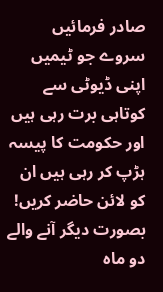صادر فرمائیں سروے جو ٹیمیں اپنی ڈیوٹی سے کوتاہی برت رہی ہیں اور حکومت کا پیسہ ہڑپ کر رہی ہیں ان کو لائن حاضر کریں! بصورت دیگر آنے والے دو ماہ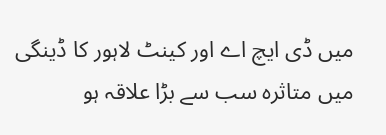میں ڈی ایچ اے اور کینٹ لاہور کا ڈینگی میں متاثرہ سب سے بڑا علاقہ ہو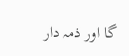گا اور ذمہ دار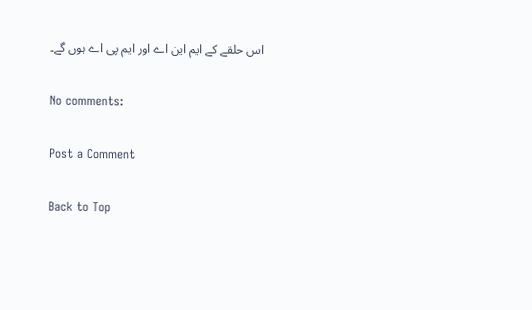اس حلقے کے ایم این اے اور ایم پی اے ہوں گے۔

No comments:

Post a Comment

Back to Top